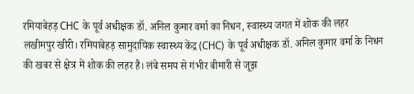रमियाबेहड़ CHC के पूर्व अधीक्षक डॉ. अनिल कुमार वर्मा का निधन, स्वास्थ्य जगत में शोक की लहर
लखीमपुर खीरी। रमियाबेहड़ सामुदायिक स्वास्थ्य केंद्र (CHC) के पूर्व अधीक्षक डॉ. अनिल कुमार वर्मा के निधन की खबर से क्षेत्र में शोक की लहर है। लंबे समय से गंभीर बीमारी से जूझ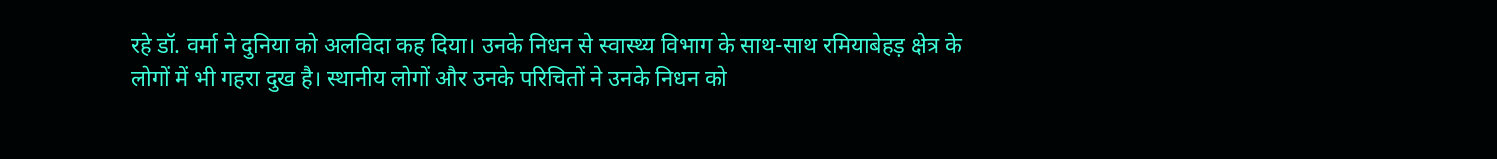रहे डॉ. वर्मा ने दुनिया को अलविदा कह दिया। उनके निधन से स्वास्थ्य विभाग के साथ-साथ रमियाबेहड़ क्षेत्र के लोगों में भी गहरा दुख है। स्थानीय लोगों और उनके परिचितों ने उनके निधन को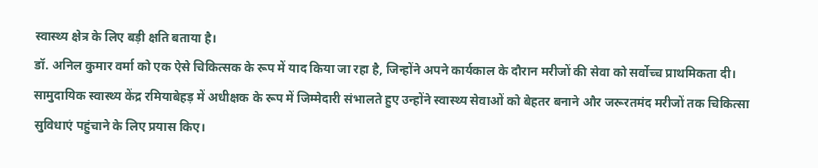स्वास्थ्य क्षेत्र के लिए बड़ी क्षति बताया है।
डॉ. अनिल कुमार वर्मा को एक ऐसे चिकित्सक के रूप में याद किया जा रहा है, जिन्होंने अपने कार्यकाल के दौरान मरीजों की सेवा को सर्वोच्च प्राथमिकता दी। सामुदायिक स्वास्थ्य केंद्र रमियाबेहड़ में अधीक्षक के रूप में जिम्मेदारी संभालते हुए उन्होंने स्वास्थ्य सेवाओं को बेहतर बनाने और जरूरतमंद मरीजों तक चिकित्सा सुविधाएं पहुंचाने के लिए प्रयास किए।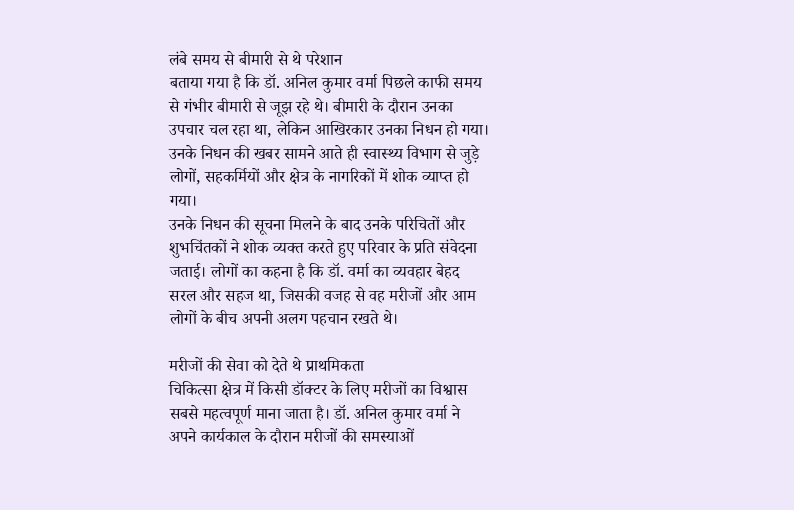लंबे समय से बीमारी से थे परेशान
बताया गया है कि डॉ. अनिल कुमार वर्मा पिछले काफी समय से गंभीर बीमारी से जूझ रहे थे। बीमारी के दौरान उनका उपचार चल रहा था, लेकिन आखिरकार उनका निधन हो गया। उनके निधन की खबर सामने आते ही स्वास्थ्य विभाग से जुड़े लोगों, सहकर्मियों और क्षेत्र के नागरिकों में शोक व्याप्त हो गया।
उनके निधन की सूचना मिलने के बाद उनके परिचितों और शुभचिंतकों ने शोक व्यक्त करते हुए परिवार के प्रति संवेदना जताई। लोगों का कहना है कि डॉ. वर्मा का व्यवहार बेहद सरल और सहज था, जिसकी वजह से वह मरीजों और आम लोगों के बीच अपनी अलग पहचान रखते थे।

मरीजों की सेवा को देते थे प्राथमिकता
चिकित्सा क्षेत्र में किसी डॉक्टर के लिए मरीजों का विश्वास सबसे महत्वपूर्ण माना जाता है। डॉ. अनिल कुमार वर्मा ने अपने कार्यकाल के दौरान मरीजों की समस्याओं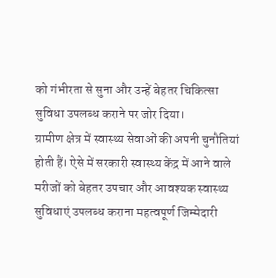को गंभीरता से सुना और उन्हें बेहतर चिकित्सा सुविधा उपलब्ध कराने पर जोर दिया।
ग्रामीण क्षेत्र में स्वास्थ्य सेवाओं की अपनी चुनौतियां होती हैं। ऐसे में सरकारी स्वास्थ्य केंद्र में आने वाले मरीजों को बेहतर उपचार और आवश्यक स्वास्थ्य सुविधाएं उपलब्ध कराना महत्वपूर्ण जिम्मेदारी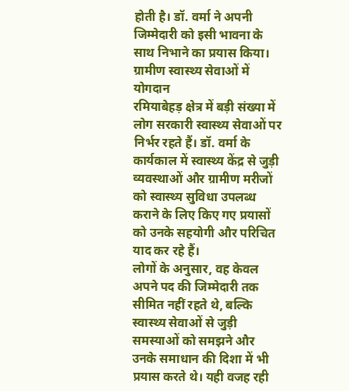होती है। डॉ. वर्मा ने अपनी जिम्मेदारी को इसी भावना के साथ निभाने का प्रयास किया।
ग्रामीण स्वास्थ्य सेवाओं में योगदान
रमियाबेहड़ क्षेत्र में बड़ी संख्या में लोग सरकारी स्वास्थ्य सेवाओं पर निर्भर रहते हैं। डॉ. वर्मा के कार्यकाल में स्वास्थ्य केंद्र से जुड़ी व्यवस्थाओं और ग्रामीण मरीजों को स्वास्थ्य सुविधा उपलब्ध कराने के लिए किए गए प्रयासों को उनके सहयोगी और परिचित याद कर रहे हैं।
लोगों के अनुसार, वह केवल अपने पद की जिम्मेदारी तक सीमित नहीं रहते थे, बल्कि स्वास्थ्य सेवाओं से जुड़ी समस्याओं को समझने और उनके समाधान की दिशा में भी प्रयास करते थे। यही वजह रही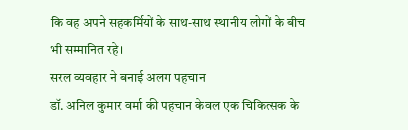कि वह अपने सहकर्मियों के साथ-साथ स्थानीय लोगों के बीच भी सम्मानित रहे।
सरल व्यवहार ने बनाई अलग पहचान
डॉ. अनिल कुमार वर्मा की पहचान केवल एक चिकित्सक के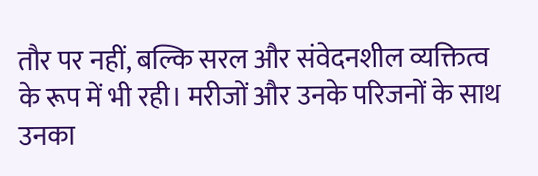तौर पर नहीं, बल्कि सरल और संवेदनशील व्यक्तित्व के रूप में भी रही। मरीजों और उनके परिजनों के साथ उनका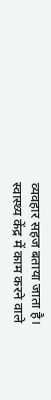व्यवहार सहज बताया जाता है।
स्वास्थ्य केंद्र में काम करने वाले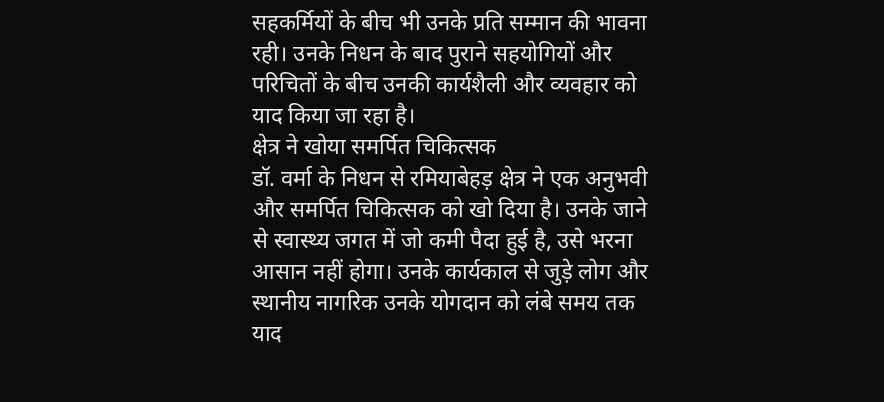सहकर्मियों के बीच भी उनके प्रति सम्मान की भावना रही। उनके निधन के बाद पुराने सहयोगियों और परिचितों के बीच उनकी कार्यशैली और व्यवहार को याद किया जा रहा है।
क्षेत्र ने खोया समर्पित चिकित्सक
डॉ. वर्मा के निधन से रमियाबेहड़ क्षेत्र ने एक अनुभवी और समर्पित चिकित्सक को खो दिया है। उनके जाने से स्वास्थ्य जगत में जो कमी पैदा हुई है, उसे भरना आसान नहीं होगा। उनके कार्यकाल से जुड़े लोग और स्थानीय नागरिक उनके योगदान को लंबे समय तक याद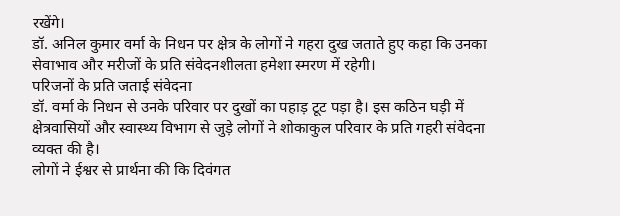रखेंगे।
डॉ. अनिल कुमार वर्मा के निधन पर क्षेत्र के लोगों ने गहरा दुख जताते हुए कहा कि उनका सेवाभाव और मरीजों के प्रति संवेदनशीलता हमेशा स्मरण में रहेगी।
परिजनों के प्रति जताई संवेदना
डॉ. वर्मा के निधन से उनके परिवार पर दुखों का पहाड़ टूट पड़ा है। इस कठिन घड़ी में क्षेत्रवासियों और स्वास्थ्य विभाग से जुड़े लोगों ने शोकाकुल परिवार के प्रति गहरी संवेदना व्यक्त की है।
लोगों ने ईश्वर से प्रार्थना की कि दिवंगत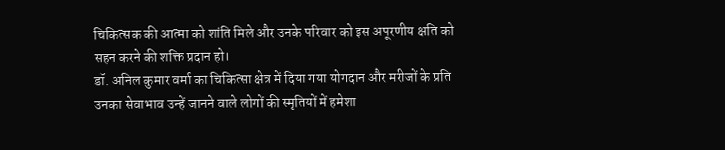चिकित्सक की आत्मा को शांति मिले और उनके परिवार को इस अपूरणीय क्षति को सहन करने की शक्ति प्रदान हो।
डॉ. अनिल कुमार वर्मा का चिकित्सा क्षेत्र में दिया गया योगदान और मरीजों के प्रति उनका सेवाभाव उन्हें जानने वाले लोगों की स्मृतियों में हमेशा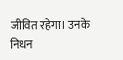जीवित रहेगा। उनके निधन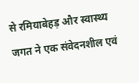से रमियाबेहड़ और स्वास्थ्य जगत ने एक संवेदनशील एवं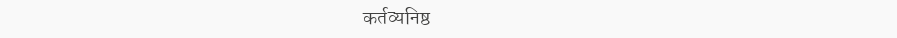कर्तव्यनिष्ठ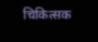चिकित्सक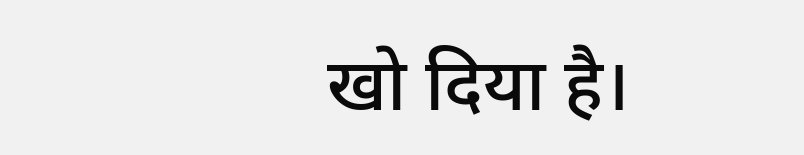खो दिया है।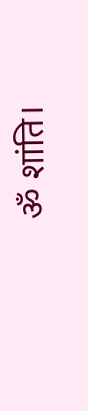ॐ शांति।